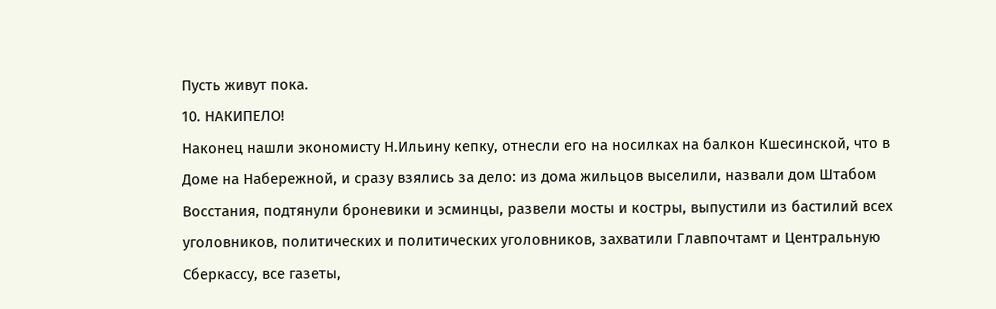Пусть живут пока.
10. НАКИПЕЛО!
Наконец нашли экономисту Н.Ильину кепку, отнесли его на носилках на балкон Кшесинской, что в Доме на Набережной, и сразу взялись за дело: из дома жильцов выселили, назвали дом Штабом Восстания, подтянули броневики и эсминцы, развели мосты и костры, выпустили из бастилий всех уголовников, политических и политических уголовников, захватили Главпочтамт и Центральную Сберкассу, все газеты,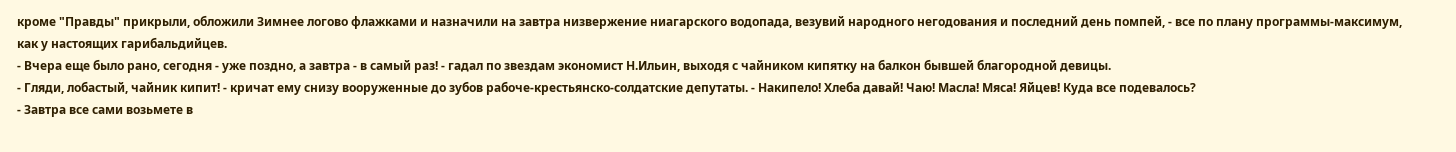кроме "Правды" прикрыли, обложили Зимнее логово флажками и назначили на завтра низвержение ниагарского водопада, везувий народного негодования и последний день помпей, - все по плану программы-максимум, как у настоящих гарибальдийцев.
- Вчера еще было рано, сегодня - уже поздно, а завтра - в самый раз! - гадал по звездам экономист Н.Ильин, выходя с чайником кипятку на балкон бывшей благородной девицы.
- Гляди, лобастый, чайник кипит! - кричат ему снизу вооруженные до зубов рабоче-крестьянско-солдатские депутаты. - Накипело! Хлеба давай! Чаю! Масла! Мяса! Яйцев! Куда все подевалось?
- Завтра все сами возьмете в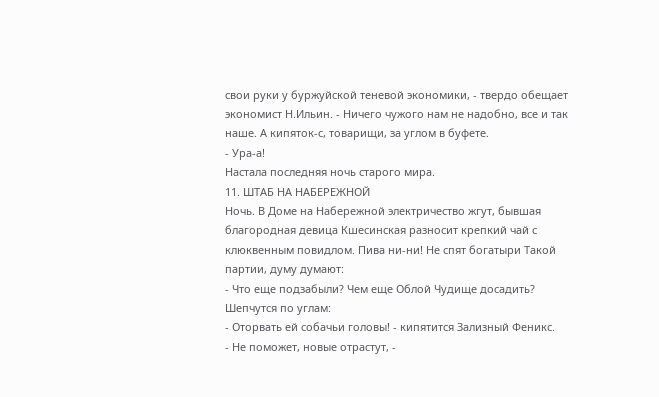свои руки у буржуйской теневой экономики, - твердо обещает экономист Н.Ильин. - Ничего чужого нам не надобно, все и так наше. А кипяток-с, товарищи, за углом в буфете.
- Ура-а!
Настала последняя ночь старого мира.
11. ШТАБ НА НАБЕРЕЖНОЙ
Ночь. В Доме на Набережной электричество жгут, бывшая благородная девица Кшесинская разносит крепкий чай с клюквенным повидлом. Пива ни-ни! Не спят богатыри Такой партии, думу думают:
- Что еще подзабыли? Чем еще Облой Чудище досадить?
Шепчутся по углам:
- Оторвать ей собачьи головы! - кипятится Зализный Феникс.
- Не поможет, новые отрастут, -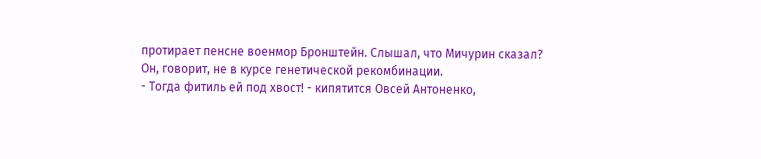протирает пенсне военмор Бронштейн. Слышал, что Мичурин сказал? Он, говорит, не в курсе генетической рекомбинации.
- Тогда фитиль ей под хвост! - кипятится Овсей Антоненко,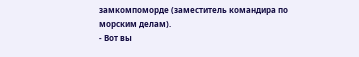замкомпоморде (заместитель командира по морским делам).
- Вот вы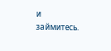и займитесь.